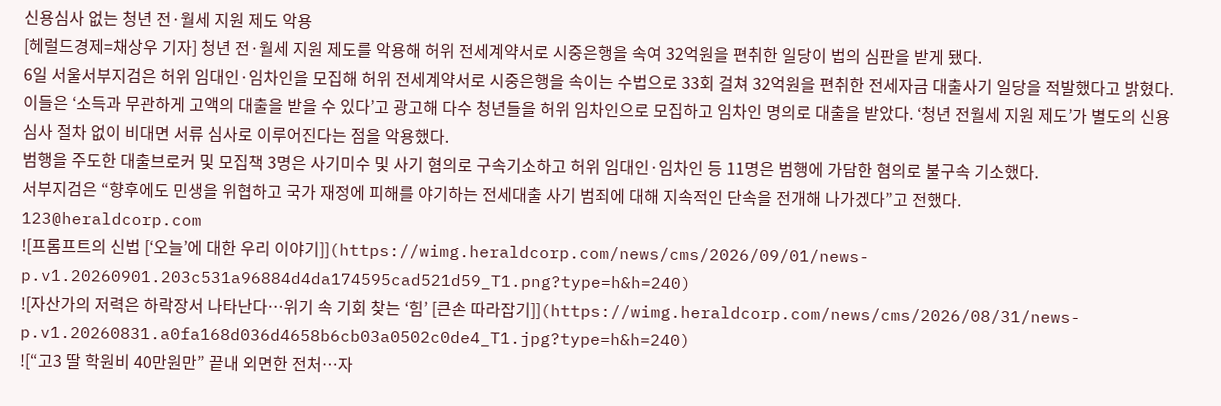신용심사 없는 청년 전·월세 지원 제도 악용
[헤럴드경제=채상우 기자] 청년 전·월세 지원 제도를 악용해 허위 전세계약서로 시중은행을 속여 32억원을 편취한 일당이 법의 심판을 받게 됐다.
6일 서울서부지검은 허위 임대인·임차인을 모집해 허위 전세계약서로 시중은행을 속이는 수법으로 33회 걸쳐 32억원을 편취한 전세자금 대출사기 일당을 적발했다고 밝혔다.
이들은 ‘소득과 무관하게 고액의 대출을 받을 수 있다’고 광고해 다수 청년들을 허위 임차인으로 모집하고 임차인 명의로 대출을 받았다. ‘청년 전월세 지원 제도’가 별도의 신용심사 절차 없이 비대면 서류 심사로 이루어진다는 점을 악용했다.
범행을 주도한 대출브로커 및 모집책 3명은 사기미수 및 사기 혐의로 구속기소하고 허위 임대인·임차인 등 11명은 범행에 가담한 혐의로 불구속 기소했다.
서부지검은 “향후에도 민생을 위협하고 국가 재정에 피해를 야기하는 전세대출 사기 범죄에 대해 지속적인 단속을 전개해 나가겠다”고 전했다.
123@heraldcorp.com
![프롬프트의 신법 [‘오늘’에 대한 우리 이야기]](https://wimg.heraldcorp.com/news/cms/2026/09/01/news-p.v1.20260901.203c531a96884d4da174595cad521d59_T1.png?type=h&h=240)
![자산가의 저력은 하락장서 나타난다…위기 속 기회 찾는 ‘힘’ [큰손 따라잡기]](https://wimg.heraldcorp.com/news/cms/2026/08/31/news-p.v1.20260831.a0fa168d036d4658b6cb03a0502c0de4_T1.jpg?type=h&h=240)
![“고3 딸 학원비 40만원만” 끝내 외면한 전처…자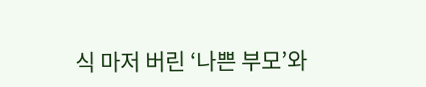식 마저 버린 ‘나쁜 부모’와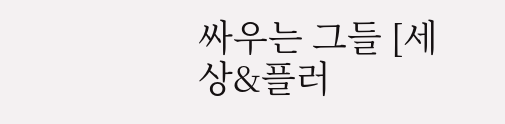싸우는 그들 [세상&플러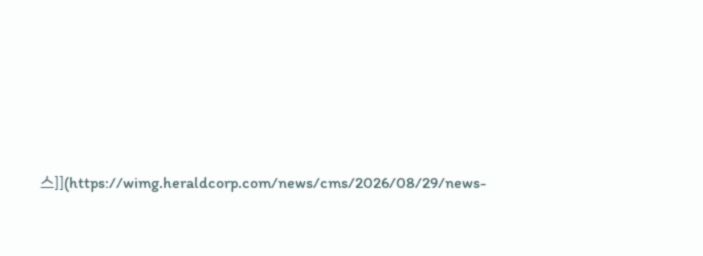스]](https://wimg.heraldcorp.com/news/cms/2026/08/29/news-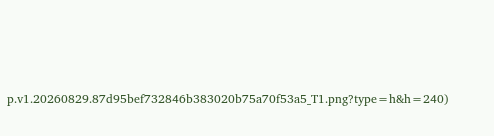p.v1.20260829.87d95bef732846b383020b75a70f53a5_T1.png?type=h&h=240)